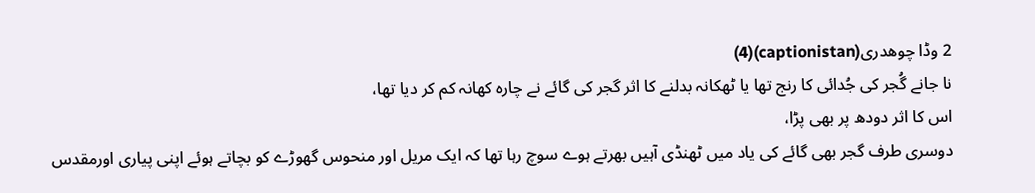2 وڈا چوھدری(captionistan)(4)
نا جانے گُجر کی جُدائی کا رنج تھا یا ٹھکانہ بدلنے کا اثر گجر کی گائے نے چارہ کھانہ کم کر دیا تھا،
اس کا اثر دودھ پر بھی پڑا،
دوسری طرف گجر بھی گائے کی یاد میں ٹھنڈی آہیں بھرتے ہوے سوچ رہا تھا کہ ایک مریل اور منحوس گھوڑے کو بچاتے ہوئے اپنی پیاری اورمقدس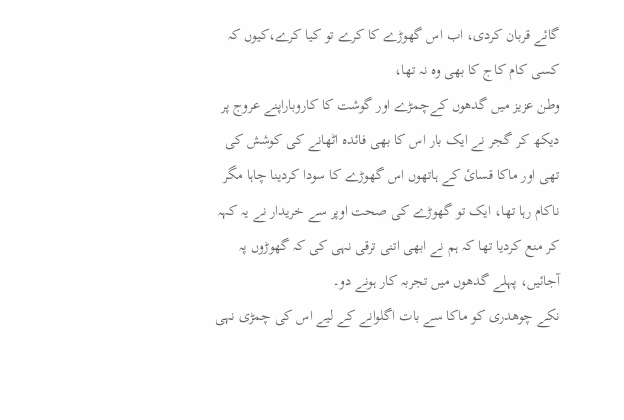گائے قربان کردی، اب اس گھوڑے کا کرے تو کیا کرے،کیوں کہ کسی کام کاج کا بھی وہ نہ تھا،
وطن عزیز میں گدھوں کےچمڑے اور گوشت کا کاروباراپنے عروج پر دیکھ کر گجر نے ایک بار اس کا بھی فائدہ اٹھانے کی کوشش کی تھی اور ماکا قسائ کے ہاتھوں اس گھوڑے کا سودا کردینا چاہا مگر ناکام رہا تھا، ایک تو گھوڑے کی صحت اوپر سے خریدار نے یہ کہہ کر منع کردیا تھا کہ ہم نے ابھی اتنی ترقی نہی کی کہ گھوڑوں پہ آجائیں، پہلے گدھوں میں تجربہ کار ہونے دو۔
نکے چوھدری کو ماکا سے بات اگلوانے کے لیے اس کی چمڑی نہی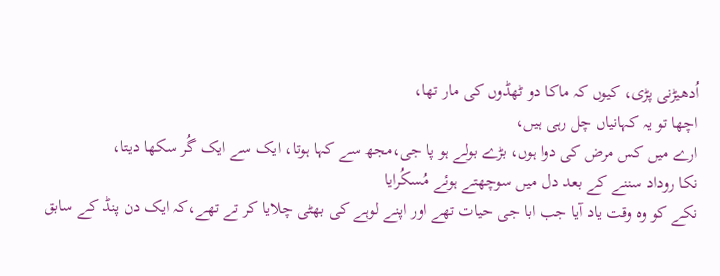اُدھیڑنی پڑی، کیوں کہ ماکا دو ٹھڈوں کی مار تھا،
اچھا تو یہ کہانیاں چل رہی ہیں،
ارے میں کس مرض کی دوا ہوں، بڑے بولے ہو پا جی،مجھ سے کہا ہوتا، ایک سے ایک گُر سکھا دیتا،
نکا روداد سننے کے بعد دل میں سوچھتے ہوئے مُسکُرایا
نکے کو وہ وقت یاد آیا جب ابا جی حیات تھے اور اپنے لوہے کی بھٹی چلایا کر تے تھے،کہ ایک دن پنڈ کے سابق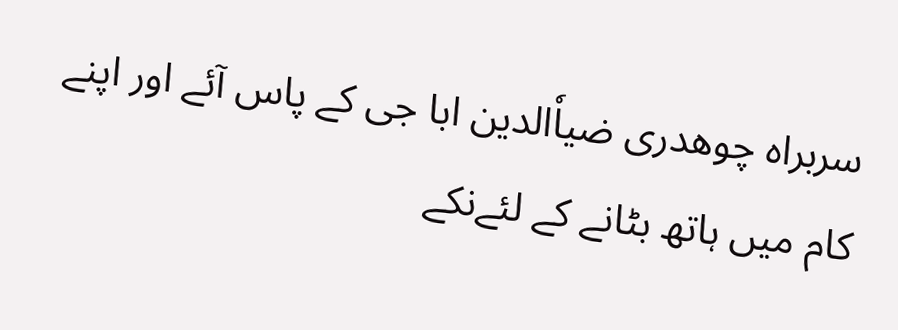سربراہ چوھدری ضیاٗالدین ابا جی کے پاس آئے اور اپنے کام میں ہاتھ بٹانے کے لئےنکے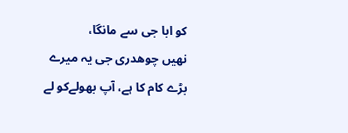کو ابا جی سے مانگا،
نھیں چوھدری جی یہ میرے بڑے کام کا ہے، آپ بھولےکو لے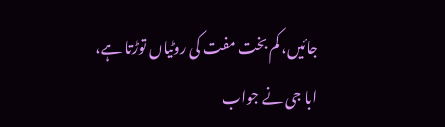جائیں، کم بخت مفت کی روٹیاں توڑتا ہے،
ابا جی نے جواب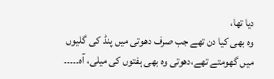دیا تھا،
وہ بھی کیا دن تھے جب صرف دھوتی میں پنڈ کی گلیوں میں گھومتے تھے،دھوتی وہ بھی ہفتوں کی میلی، آہ۔۔۔۔۔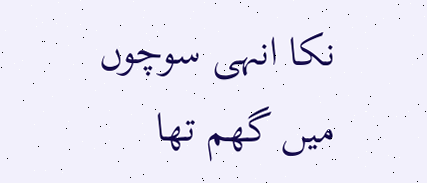نکا انہی سوچوں میں گھم تھا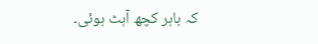کہ باہر کچھ آہٹ ہوئی۔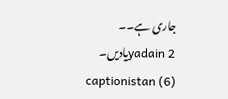جاری ہے۔۔
2 yadainیادیں۔ captionistan (6)